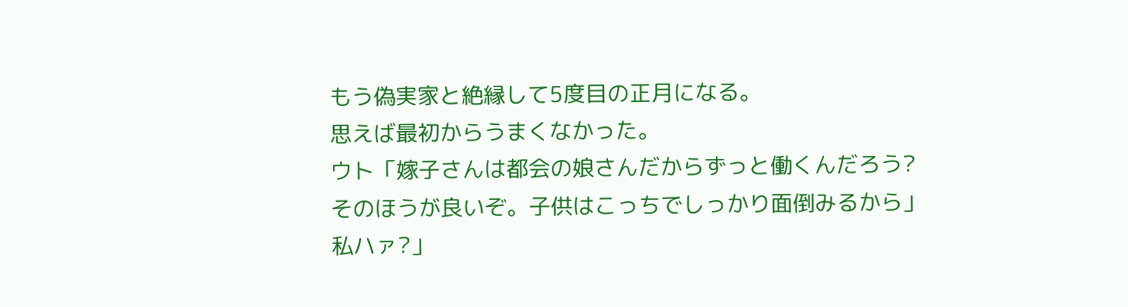もう偽実家と絶縁して5度目の正月になる。
思えば最初からうまくなかった。
ウト「嫁子さんは都会の娘さんだからずっと働くんだろう?
そのほうが良いぞ。子供はこっちでしっかり面倒みるから」
私ハァ?」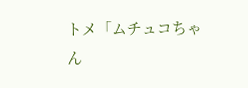トメ「ムチュコちゃん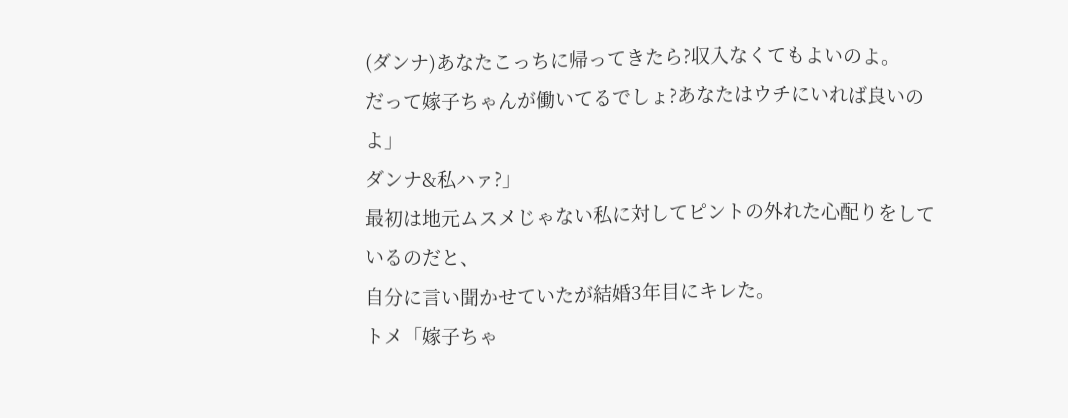(ダンナ)あなたこっちに帰ってきたら?収入なくてもよいのよ。
だって嫁子ちゃんが働いてるでしょ?あなたはウチにいれば良いのよ」
ダンナ&私ハァ?」
最初は地元ムスメじゃない私に対してピントの外れた心配りをしているのだと、
自分に言い聞かせていたが結婚3年目にキレた。
トメ「嫁子ちゃ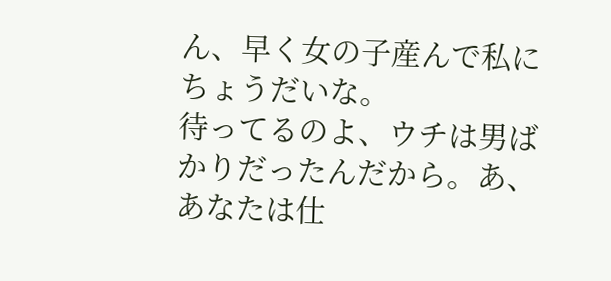ん、早く女の子産んで私にちょうだいな。
待ってるのよ、ウチは男ばかりだったんだから。あ、あなたは仕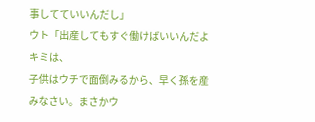事してていいんだし」
ウト「出産してもすぐ働けばいいんだよキミは、
子供はウチで面倒みるから、早く孫を産みなさい。まさかウ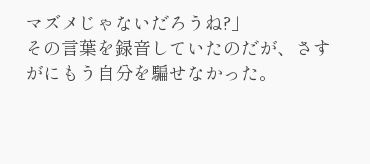マズメじゃないだろうね?」
その言葉を録音していたのだが、さすがにもう自分を騙せなかった。